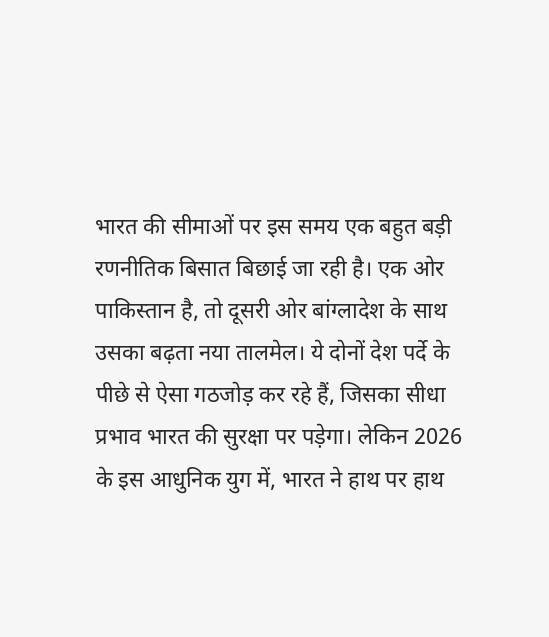भारत की सीमाओं पर इस समय एक बहुत बड़ी रणनीतिक बिसात बिछाई जा रही है। एक ओर पाकिस्तान है, तो दूसरी ओर बांग्लादेश के साथ उसका बढ़ता नया तालमेल। ये दोनों देश पर्दे के पीछे से ऐसा गठजोड़ कर रहे हैं, जिसका सीधा प्रभाव भारत की सुरक्षा पर पड़ेगा। लेकिन 2026 के इस आधुनिक युग में, भारत ने हाथ पर हाथ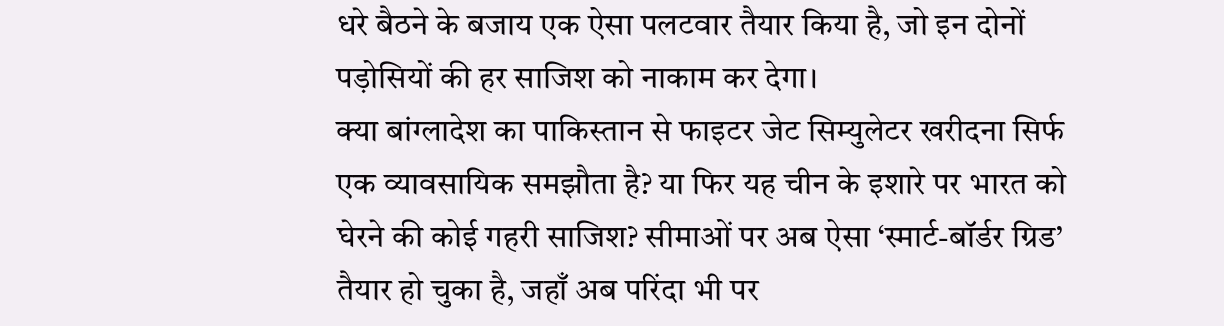धरे बैठने के बजाय एक ऐसा पलटवार तैयार किया है, जो इन दोनों पड़ोसियों की हर साजिश को नाकाम कर देगा।
क्या बांग्लादेश का पाकिस्तान से फाइटर जेट सिम्युलेटर खरीदना सिर्फ एक व्यावसायिक समझौता है? या फिर यह चीन के इशारे पर भारत को घेरने की कोई गहरी साजिश? सीमाओं पर अब ऐसा ‘स्मार्ट-बॉर्डर ग्रिड’ तैयार हो चुका है, जहाँ अब परिंदा भी पर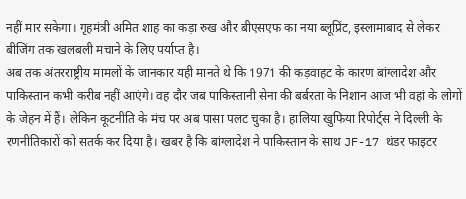नहीं मार सकेगा। गृहमंत्री अमित शाह का कड़ा रुख और बीएसएफ का नया ब्लूप्रिंट, इस्लामाबाद से लेकर बीजिंग तक खलबली मचाने के लिए पर्याप्त है।
अब तक अंतरराष्ट्रीय मामलों के जानकार यही मानते थे कि 1971 की कड़वाहट के कारण बांग्लादेश और पाकिस्तान कभी करीब नहीं आएंगे। वह दौर जब पाकिस्तानी सेना की बर्बरता के निशान आज भी वहां के लोगों के जेहन में हैं। लेकिन कूटनीति के मंच पर अब पासा पलट चुका है। हालिया खुफिया रिपोर्ट्स ने दिल्ली के रणनीतिकारों को सतर्क कर दिया है। खबर है कि बांग्लादेश ने पाकिस्तान के साथ JF-17 थंडर फाइटर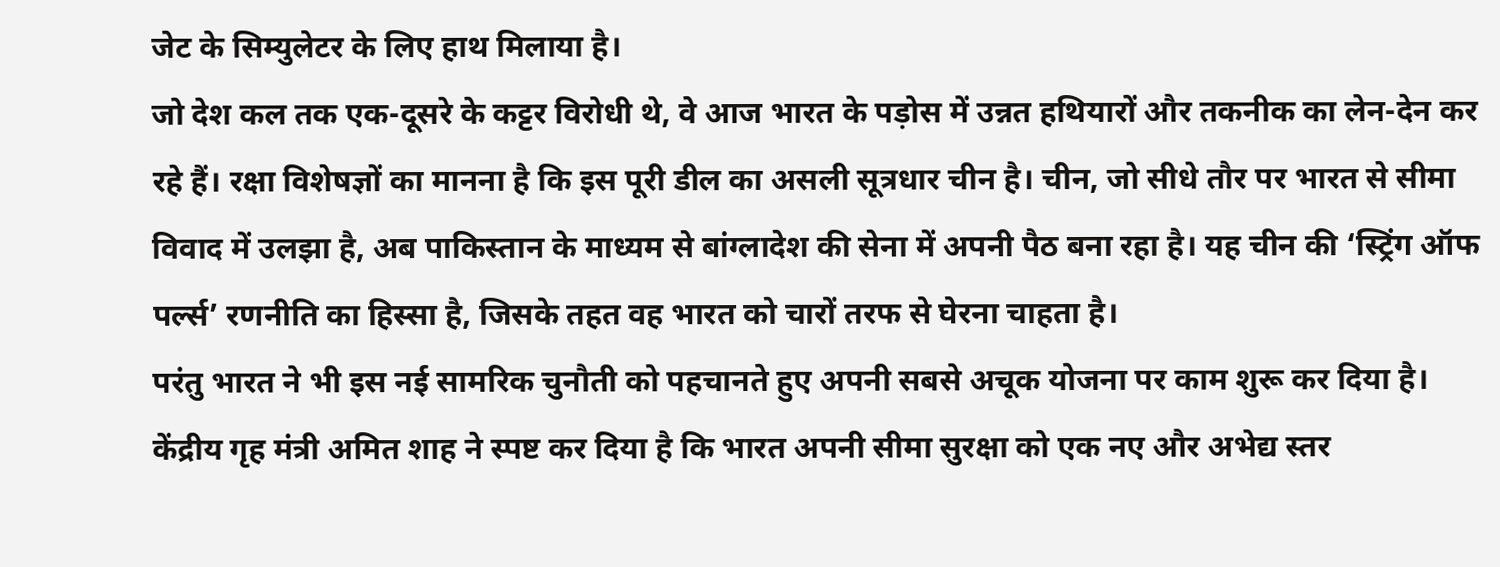जेट के सिम्युलेटर के लिए हाथ मिलाया है।
जो देश कल तक एक-दूसरे के कट्टर विरोधी थे, वे आज भारत के पड़ोस में उन्नत हथियारों और तकनीक का लेन-देन कर रहे हैं। रक्षा विशेषज्ञों का मानना है कि इस पूरी डील का असली सूत्रधार चीन है। चीन, जो सीधे तौर पर भारत से सीमा विवाद में उलझा है, अब पाकिस्तान के माध्यम से बांग्लादेश की सेना में अपनी पैठ बना रहा है। यह चीन की ‘स्ट्रिंग ऑफ पर्ल्स’ रणनीति का हिस्सा है, जिसके तहत वह भारत को चारों तरफ से घेरना चाहता है।
परंतु भारत ने भी इस नई सामरिक चुनौती को पहचानते हुए अपनी सबसे अचूक योजना पर काम शुरू कर दिया है। केंद्रीय गृह मंत्री अमित शाह ने स्पष्ट कर दिया है कि भारत अपनी सीमा सुरक्षा को एक नए और अभेद्य स्तर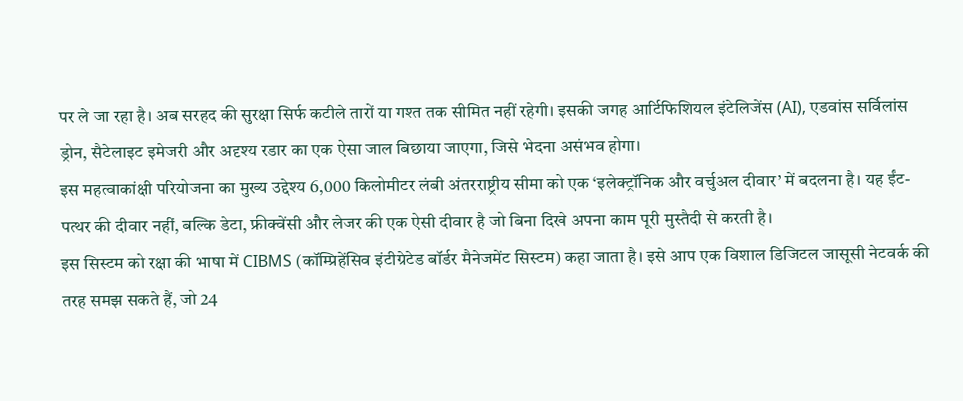पर ले जा रहा है। अब सरहद की सुरक्षा सिर्फ कटीले तारों या गश्त तक सीमित नहीं रहेगी। इसकी जगह आर्टिफिशियल इंटेलिजेंस (AI), एडवांस सर्विलांस ड्रोन, सैटेलाइट इमेजरी और अदृश्य रडार का एक ऐसा जाल बिछाया जाएगा, जिसे भेदना असंभव होगा।
इस महत्वाकांक्षी परियोजना का मुख्य उद्देश्य 6,000 किलोमीटर लंबी अंतरराष्ट्रीय सीमा को एक ‘इलेक्ट्रॉनिक और वर्चुअल दीवार’ में बदलना है। यह ईंट-पत्थर की दीवार नहीं, बल्कि डेटा, फ्रीक्वेंसी और लेजर की एक ऐसी दीवार है जो बिना दिखे अपना काम पूरी मुस्तैदी से करती है।
इस सिस्टम को रक्षा की भाषा में CIBMS (कॉम्प्रिहेंसिव इंटीग्रेटेड बॉर्डर मैनेजमेंट सिस्टम) कहा जाता है। इसे आप एक विशाल डिजिटल जासूसी नेटवर्क की तरह समझ सकते हैं, जो 24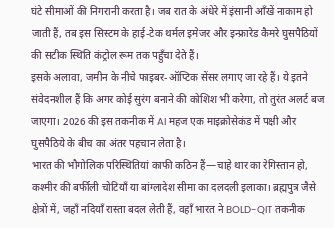घंटे सीमाओं की निगरानी करता है। जब रात के अंधेरे में इंसानी आँखें नाकाम हो जाती हैं, तब इस सिस्टम के हाई-टेक थर्मल इमेजर और इन्फ्रारेड कैमरे घुसपैठियों की सटीक स्थिति कंट्रोल रूम तक पहुँचा देते हैं।
इसके अलावा, जमीन के नीचे फाइबर-ऑप्टिक सेंसर लगाए जा रहे हैं। ये इतने संवेदनशील हैं कि अगर कोई सुरंग बनाने की कोशिश भी करेगा, तो तुरंत अलर्ट बज जाएगा। 2026 की इस तकनीक में AI महज एक माइक्रोसेकंड में पक्षी और घुसपैठिये के बीच का अंतर पहचान लेता है।
भारत की भौगोलिक परिस्थितियां काफी कठिन हैं—चाहे थार का रेगिस्तान हो, कश्मीर की बर्फीली चोटियाँ या बांग्लादेश सीमा का दलदली इलाका। ब्रह्मपुत्र जैसे क्षेत्रों में, जहाँ नदियाँ रास्ता बदल लेती हैं, वहाँ भारत ने BOLD-QIT तकनीक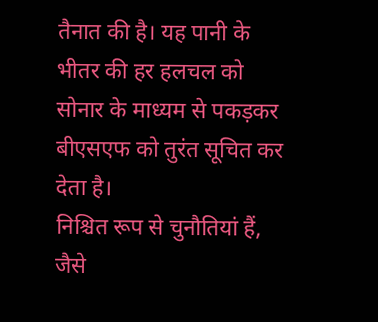तैनात की है। यह पानी के भीतर की हर हलचल को सोनार के माध्यम से पकड़कर बीएसएफ को तुरंत सूचित कर देता है।
निश्चित रूप से चुनौतियां हैं, जैसे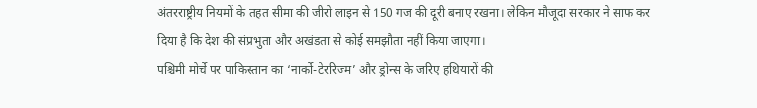अंतरराष्ट्रीय नियमों के तहत सीमा की जीरो लाइन से 150 गज की दूरी बनाए रखना। लेकिन मौजूदा सरकार ने साफ कर दिया है कि देश की संप्रभुता और अखंडता से कोई समझौता नहीं किया जाएगा।
पश्चिमी मोर्चे पर पाकिस्तान का ‘नार्को-टेररिज्म’ और ड्रोन्स के जरिए हथियारों की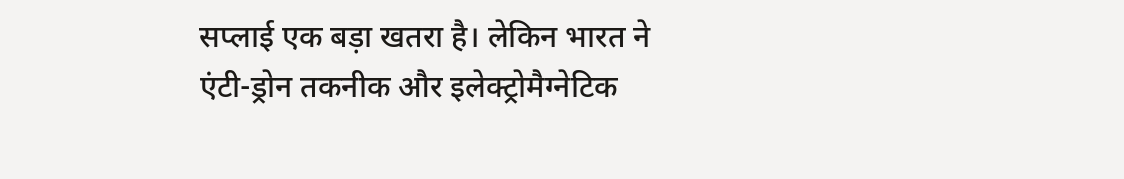सप्लाई एक बड़ा खतरा है। लेकिन भारत ने एंटी-ड्रोन तकनीक और इलेक्ट्रोमैग्नेटिक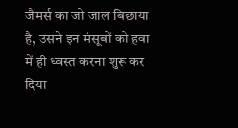जैमर्स का जो जाल बिछाया है, उसने इन मंसूबों को हवा में ही ध्वस्त करना शुरू कर दिया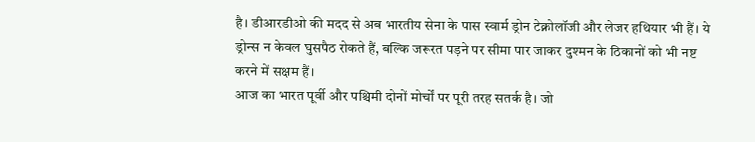है। डीआरडीओ की मदद से अब भारतीय सेना के पास स्वार्म ड्रोन टेक्नोलॉजी और लेजर हथियार भी हैं। ये ड्रोन्स न केवल घुसपैठ रोकते हैं, बल्कि जरूरत पड़ने पर सीमा पार जाकर दुश्मन के ठिकानों को भी नष्ट करने में सक्षम हैं।
आज का भारत पूर्वी और पश्चिमी दोनों मोर्चों पर पूरी तरह सतर्क है। जो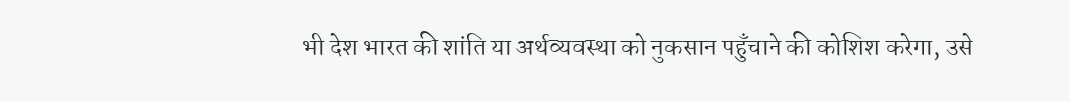भी देश भारत की शांति या अर्थव्यवस्था को नुकसान पहुँचाने की कोशिश करेगा, उसे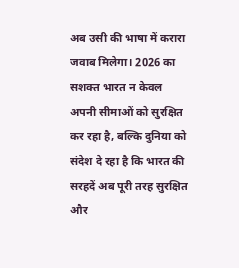अब उसी की भाषा में करारा जवाब मिलेगा। 2026 का सशक्त भारत न केवल अपनी सीमाओं को सुरक्षित कर रहा है, बल्कि दुनिया को संदेश दे रहा है कि भारत की सरहदें अब पूरी तरह सुरक्षित और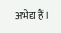अभेद्य हैं।